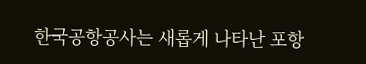한국공항공사는 새롭게 나타난 포항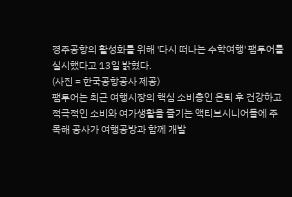경주공항의 활성화를 위해 '다시 떠나는 수학여행' 팸투어를 실시했다고 13일 밝혔다.
(사진 = 한국공항공사 제공)
팸투어는 최근 여행시장의 핵심 소비층인 은퇴 후 건강하고 적극적인 소비와 여가생활을 즐기는 액티브시니어들에 주목해 공사가 여행공방과 함께 개발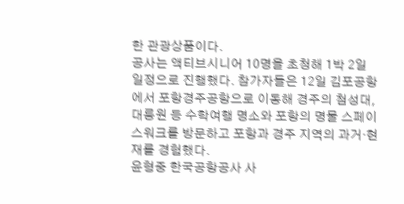한 관광상품이다.
공사는 액티브시니어 10명을 초청해 1박 2일 일정으로 진행했다. 참가자들은 12일 김포공항에서 포항경주공항으로 이동해 경주의 첨성대, 대릉원 등 수학여행 명소와 포항의 명물 스페이스워크를 방문하고 포항과 경주 지역의 과거·현재를 경험했다.
윤형중 한국공항공사 사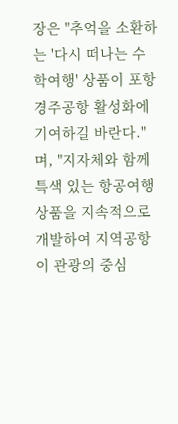장은 "추억을 소환하는 '다시 떠나는 수학여행' 상품이 포항경주공항 활성화에 기여하길 바란다."며, "지자체와 함께 특색 있는 항공여행 상품을 지속적으로 개발하여 지역공항이 관광의 중심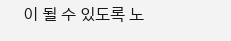이 될 수 있도록 노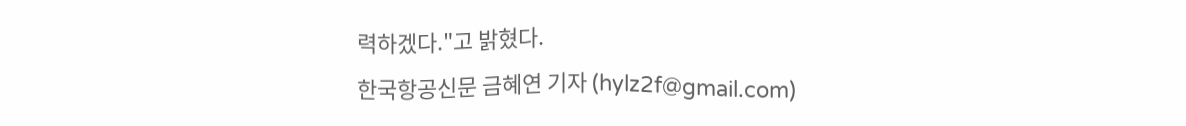력하겠다."고 밝혔다.
한국항공신문 금혜연 기자 (hylz2f@gmail.com)